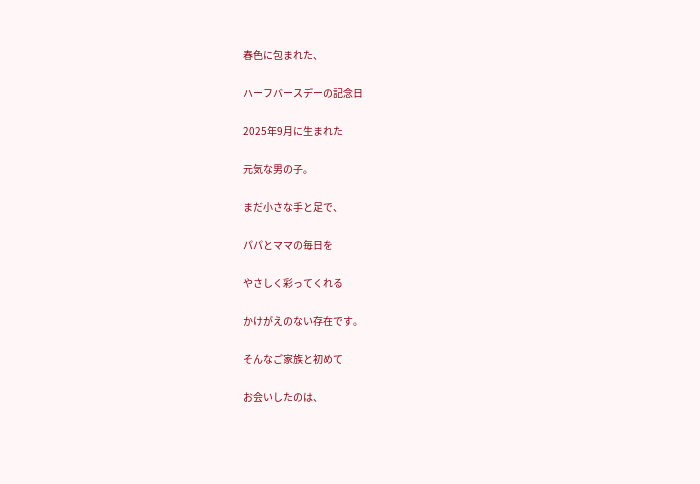春色に包まれた、

ハーフバースデーの記念日

2025年9月に生まれた

元気な男の子。

まだ小さな手と足で、

パパとママの毎日を

やさしく彩ってくれる

かけがえのない存在です。

そんなご家族と初めて

お会いしたのは、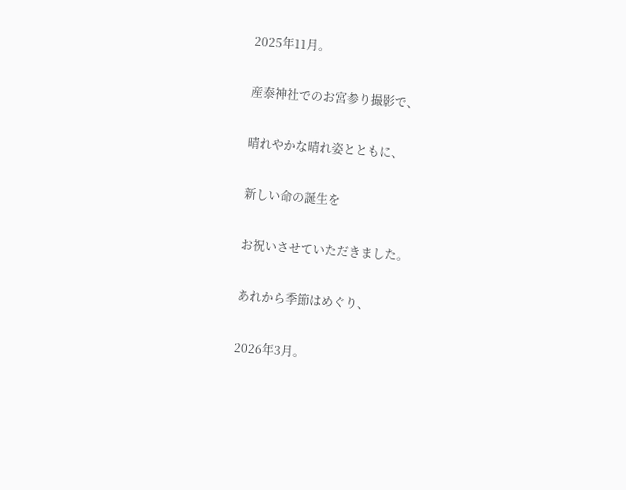2025年11月。

産泰神社でのお宮参り撮影で、

晴れやかな晴れ姿とともに、

新しい命の誕生を

お祝いさせていただきました。

あれから季節はめぐり、

2026年3月。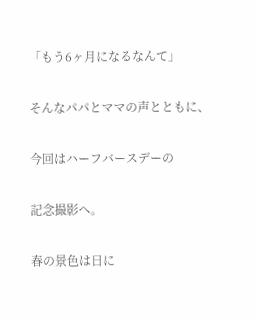「もう6ヶ月になるなんて」

そんなパパとママの声とともに、

今回はハーフバースデーの

記念撮影へ。

春の景色は日に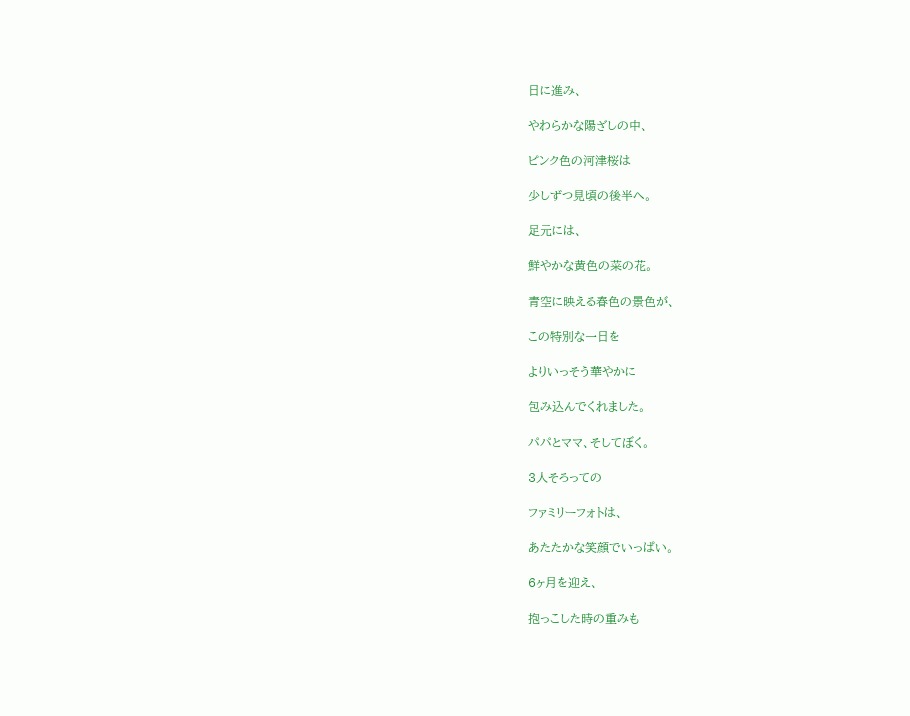日に進み、

やわらかな陽ざしの中、

ピンク色の河津桜は

少しずつ見頃の後半へ。

足元には、

鮮やかな黄色の菜の花。

青空に映える春色の景色が、

この特別な一日を

よりいっそう華やかに

包み込んでくれました。

パパとママ、そしてぼく。

3人そろっての

ファミリーフォトは、

あたたかな笑顔でいっぱい。

6ヶ月を迎え、

抱っこした時の重みも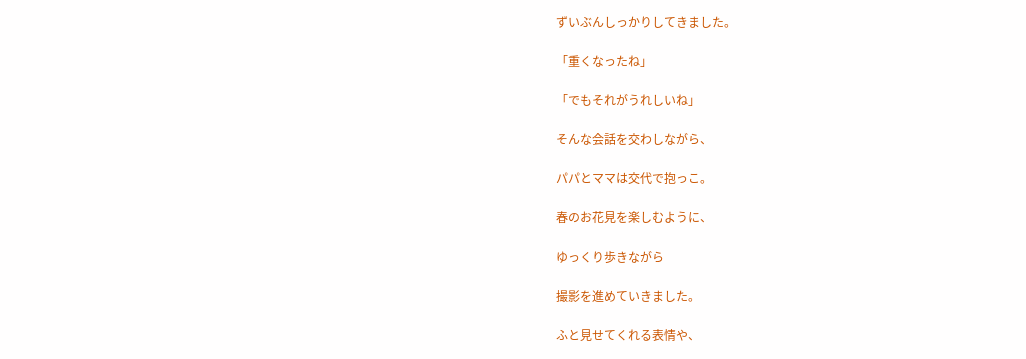ずいぶんしっかりしてきました。

「重くなったね」

「でもそれがうれしいね」

そんな会話を交わしながら、

パパとママは交代で抱っこ。

春のお花見を楽しむように、

ゆっくり歩きながら

撮影を進めていきました。

ふと見せてくれる表情や、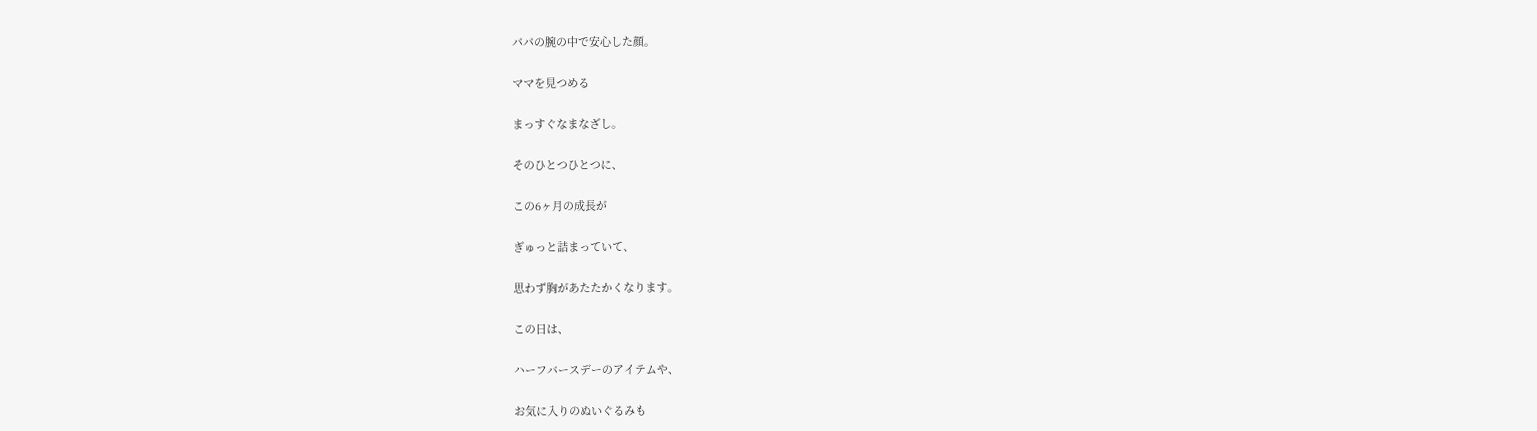パパの腕の中で安心した顔。

ママを見つめる

まっすぐなまなざし。

そのひとつひとつに、

この6ヶ月の成長が

ぎゅっと詰まっていて、

思わず胸があたたかくなります。

この日は、

ハーフバースデーのアイテムや、

お気に入りのぬいぐるみも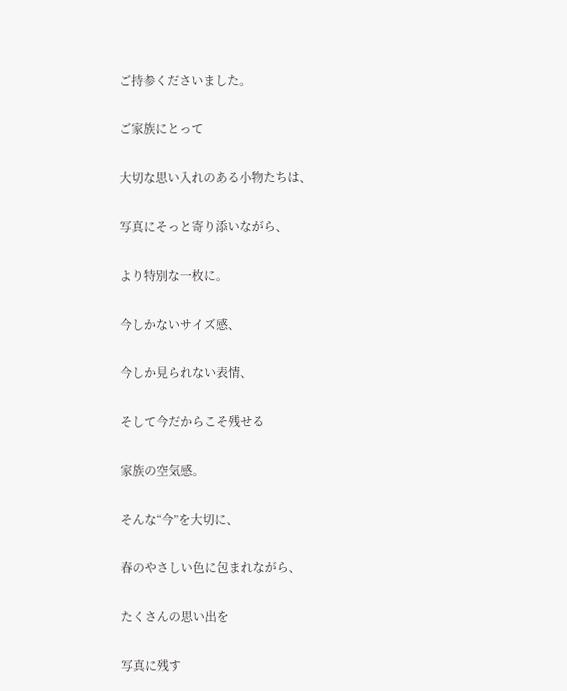ご持参くださいました。

ご家族にとって

大切な思い入れのある小物たちは、

写真にそっと寄り添いながら、

より特別な一枚に。

今しかないサイズ感、

今しか見られない表情、

そして今だからこそ残せる

家族の空気感。

そんな“今”を大切に、

春のやさしい色に包まれながら、

たくさんの思い出を

写真に残す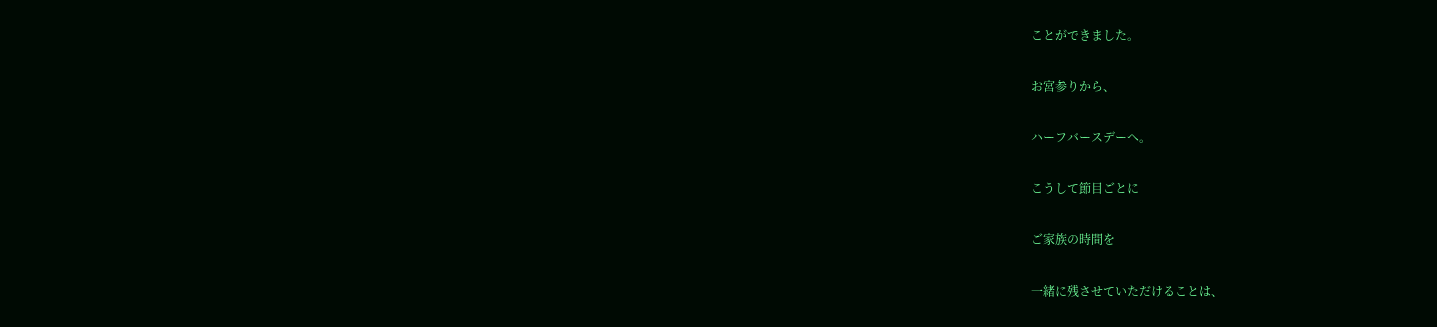ことができました。

お宮参りから、

ハーフバースデーへ。

こうして節目ごとに

ご家族の時間を

一緒に残させていただけることは、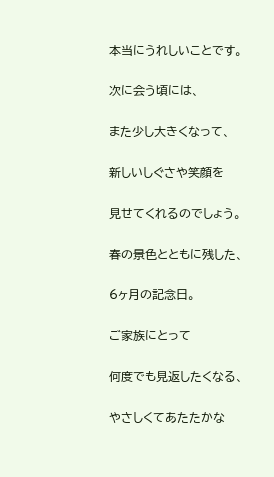本当にうれしいことです。

次に会う頃には、

また少し大きくなって、

新しいしぐさや笑顔を

見せてくれるのでしょう。

春の景色とともに残した、

6ヶ月の記念日。

ご家族にとって

何度でも見返したくなる、

やさしくてあたたかな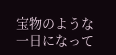宝物のような一日になって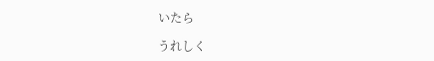いたら

うれしく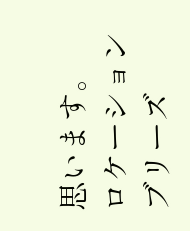思います。
ロケーションブリーズ